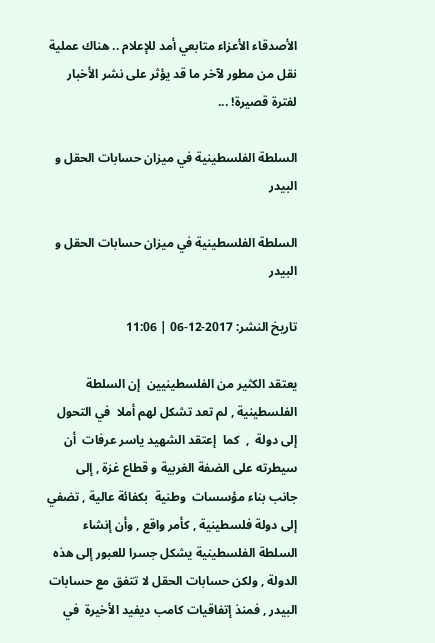الأصدقاء الأعزاء متابعي أمد للإعلام .. هناك عملية نقل من مطور لآخر ما قد يؤثر على نشر الأخبار لفترة قصيرة! ...

السلطة الفلسطينية في ميزان حسابات الحقل و البيدر

السلطة الفلسطينية في ميزان حسابات الحقل و البيدر

تاريخ النشر: 2017-12-06 | 11:06

يعتقد الكثير من الفلسطينيين  إن السلطة الفلسطينية , لم تعد تشكل لهم أملا  في التحول إلى دولة  ,  كما  إعتقد الشهيد ياسر عرفات  أن سيطرته على الضفة الغربية و قطاع غزة , إلى جانب بناء مؤسسات  وطنية  بكفائة عالية , تضفي إلى دولة فلسطينية , كأمر واقع , وأن إنشاء السلطة الفلسطينية يشكل جسرا للعبور إلى هذه الدولة , ولكن حسابات الحقل لا تتفق مع حسابات البيدر , فمنذ إتفاقيات كامب ديفيد الأخيرة  في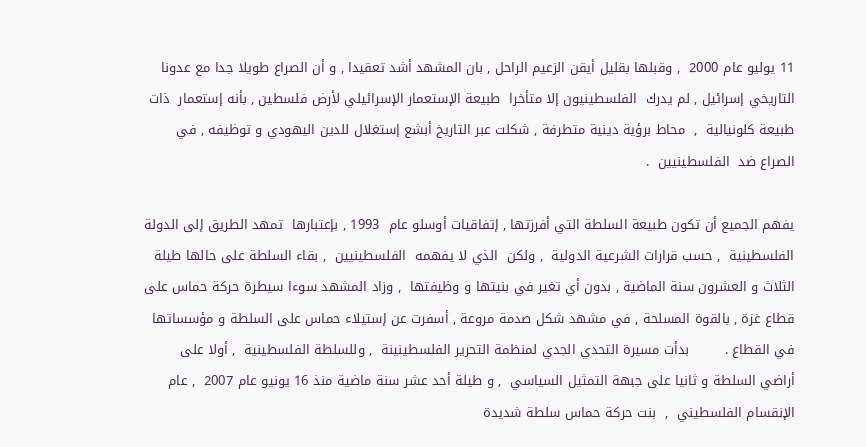11 يوليو عام 2000  , وقبلها بقليل أيقن الزعيم الراحل , بان المشهد أشد تعقيدا , و أن الصراع طويلا جدا مع عدونا التاريخي إسرائيل , لم يدرك  الفلسطينيون إلا متأخرا  طبيعة الإستعمار الإسرائيلي لأرض فلسطين , بأنه إستعمار  ذات طبيعة كلونيالية  ,  محاط برؤية دينية متطرفة , شكلت عبر التاريخ أبشع إستغلال للدين اليهودي و توظيفه , في الصراع ضد  الفلسطينيين  .

يفهم الجميع أن تكون طبيعة السلطة التي أفرزتها , إتفاقيات أوسلو عام  1993 , بإعتبارها  تمهد الطريق إلى الدولة الفلسطينية  , حسب قرارات الشرعية الدولية  , ولكن  الذي لا يفهمه  الفلسطينيين  , بقاء السلطة على حالها طيلة  الثلاث و العشرون سنة الماضية , بدون أي تغير في بنيتها و وظيفتها  , وزاد المشهد سوءا سيطرة حركة حماس على قطاع غزة , بالقوة المسلحة , في مشهد شكل صدمة مروعة , أسفرت عن إستيلاء حماس على السلطة و مؤسساتها  في القطاع .        بدأت مسيرة التحدي الجدي لمنظمة التحرير الفلسطينينة  , وللسلطة الفلسطينية  , أولا على أراضي السلطة و ثانيا على جبهة التمثيل السياسي  , و طيلة أحد عشر سنة ماضية منذ 16 يونيو عام 2007  , عام الإنقسام الفلسطيني  ,  بنت حركة حماس سلطة شديدة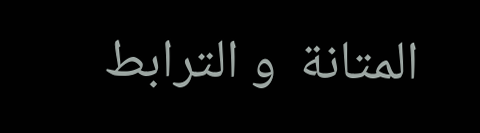المتانة  و الترابط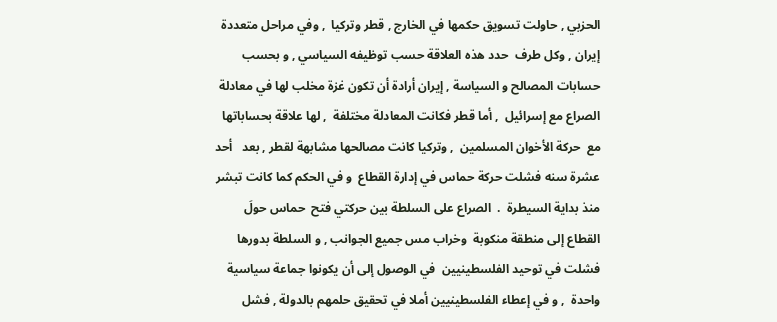الحزبي , حاولت تسويق حكمها في الخارج , قطر وتركيا  , وفي مراحل متعددة إيران , وكل طرف  حدد هذه العلاقة حسب توظيفه السياسي , و بحسب حسابات المصالح و السياسة , إيران أرادة أن تكون غزة مخلب لها في معادلة الصراع مع إسرائيل  , أما قطر فكانت المعادلة مختلفة  , لها علاقة بحساباتها مع  حركة الأخوان المسلمين  , وتركيا كانت مصالحها مشابهة لقطر , بعد   أحد عشرة سنه فشلت حركة حماس في إدارة القطاع  و في الحكم كما كانت تبشر منذ بداية السيطرة  .  الصراع على السلطة بين حركتي فتح  حماس حولَ القطاع إلى منطقة منكوبة  وخراب مس جميع الجوانب , و السلطة بدورها فشلت في توحيد الفلسطينيين  في الوصول إلى أن يكونوا جماعة سياسية واحدة  , و في إعطاء الفلسطينيين أملا في تحقيق حلمهم بالدولة , فشل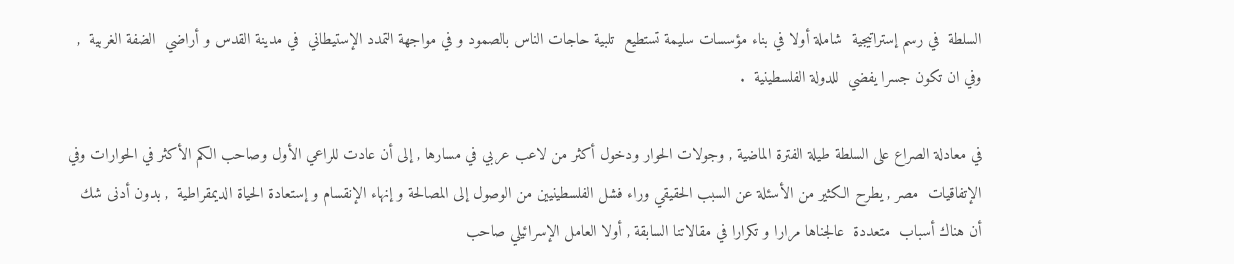السلطة  في رسم إستراتيجية  شاملة أولا في بناء مؤسسات سليمة تستطيع  تلبية حاجات الناس بالصمود و في مواجهة التمدد الإستيطاني  في مدينة القدس و أراضي  الضفة الغربية  , وفي ان تكون جسرا يفضي  للدولة الفلسطينية  .

في معادلة الصراع على السلطة طيلة الفترة الماضية , وجولات الحوار ودخول أكثر من لاعب عربي في مسارها , إلى أن عادت للراعي الأول وصاحب الكم الأكثر في الحوارات وفي الإتفاقيات  مصر , يطرح الكثير من الأسئلة عن السبب الحقيقي وراء فشل الفلسطينيين من الوصول إلى المصالحة و إنهاء الإنقسام و إستعادة الحياة الديمقراطية  , بدون أدنى شك أن هناك أسباب  متعددة  عالجناها مرارا و تكرارا في مقالاتنا السابقة , أولا العامل الإسرائيلي صاحب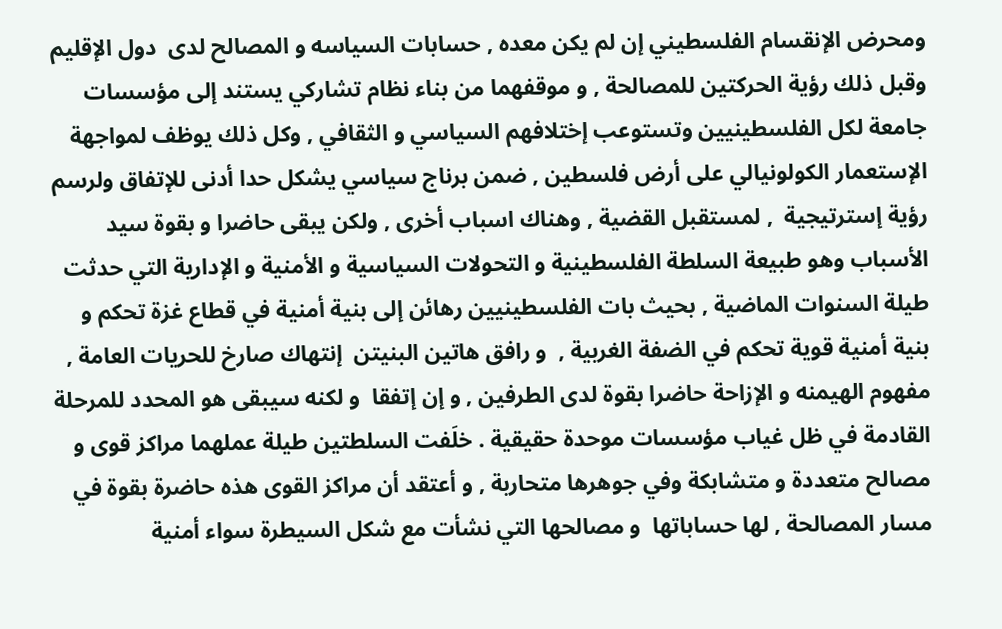ومحرض الإنقسام الفلسطيني إن لم يكن معده , حسابات السياسه و المصالح لدى  دول الإقليم وقبل ذلك رؤية الحركتين للمصالحة , و موقفهما من بناء نظام تشاركي يستند إلى مؤسسات جامعة لكل الفلسطينيين وتستوعب إختلافهم السياسي و الثقافي , وكل ذلك يوظف لمواجهة الإستعمار الكولونيالي على أرض فلسطين , ضمن برناج سياسي يشكل حدا أدنى للإتفاق ولرسم رؤية إسترتيجية  , لمستقبل القضية , وهناك اسباب أخرى , ولكن يبقى حاضرا و بقوة سيد الأسباب وهو طبيعة السلطة الفلسطينية و التحولات السياسية و الأمنية و الإدارية التي حدثت طيلة السنوات الماضية , بحيث بات الفلسطينيين رهائن إلى بنية أمنية في قطاع غزة تحكم و بنية أمنية قوية تحكم في الضفة الغربية ,  و رافق هاتين البنيتن  إنتهاك صارخ للحريات العامة , مفهوم الهيمنه و الإزاحة حاضرا بقوة لدى الطرفين , و إن إتفقا  و لكنه سيبقى هو المحدد للمرحلة القادمة في ظل غياب مؤسسات موحدة حقيقية . خلَفت السلطتين طيلة عملهما مراكز قوى و مصالح متعددة و متشابكة وفي جوهرها متحاربة , و أعتقد أن مراكز القوى هذه حاضرة بقوة في مسار المصالحة , لها حساباتها  و مصالحها التي نشأت مع شكل السيطرة سواء أمنية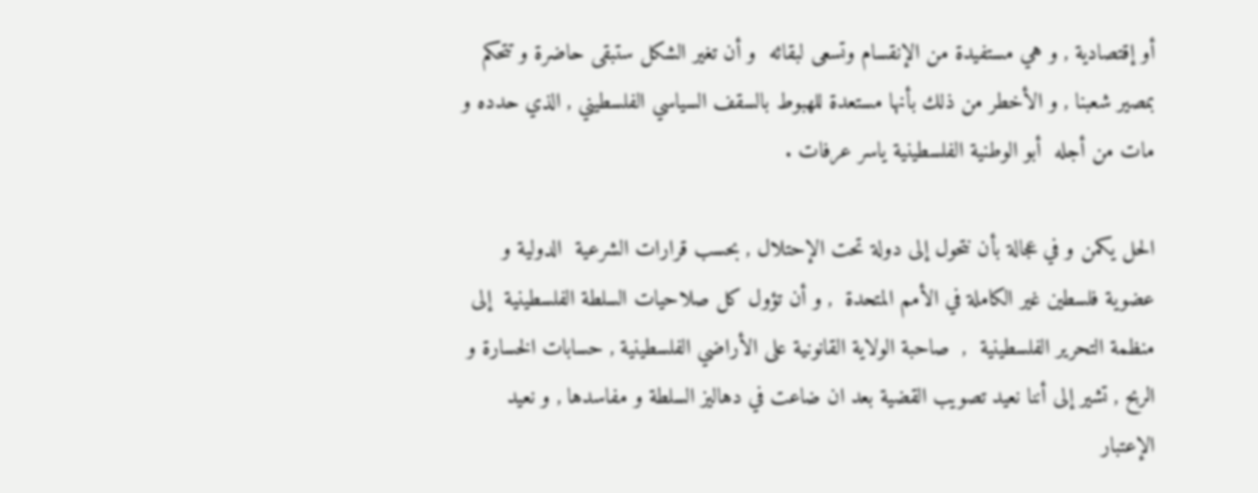أو إقتصادية , و هي مستفيدة من الإنقسام وتسعى لبقائه  و أن تغير الشكل ستبقى حاضرة و تتحكم بمصير شعبنا , و الأخطر من ذلك بأنها مستعدة للهبوط بالسقف السياسي الفلسطيني , الذي حدده و مات من أجله  أبو الوطنية الفلسطينية ياسر عرفات .

الحل يكمن و في عجالة بأن نتحول إلى دولة تحت الإحتلال , بحسب قرارات الشرعية  الدولية و عضوية فلسطين غير الكاملة في الأمم المتحدة  , و أن تؤول كل صلاحيات السلطة الفلسطينية  إلى منظمة التحرير الفلسطينية  ,  صاحبة الولاية القانونية على الأراضي الفلسطينية , حسابات الخسارة و الربح , تشير إلى أننا نعيد تصويب القضية بعد ان ضاعت في دهاليز السلطة و مفاسدها , و نعيد الإعتبار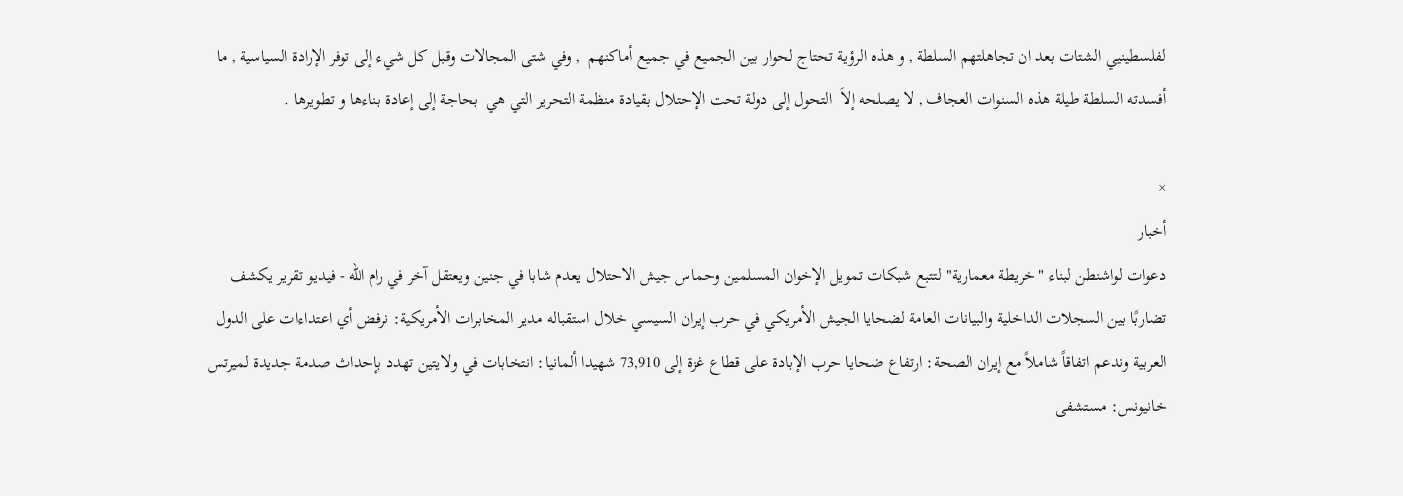لفلسطينيي الشتات بعد ان تجاهلتهم السلطة , و هذه الرؤية تحتاج لحوار بين الجميع في جميع أماكنهم  , وفي شتى المجالات وقبل كل شيء إلى توفر الإرادة السياسية , ما أفسدته السلطة طيلة هذه السنوات العجاف , لا يصلحه إلاَ  التحول إلى دولة تحت الإحتلال بقيادة منظمة التحرير التي هي  بحاجة إلى إعادة بناءها و تطويرها .

×
أخبار
دعوات لواشنطن لبناء "خريطة معمارية" لتتبع شبكات تمويل الإخوان المسلمين وحماس جيش الاحتلال يعدم شابا في جنين ويعتقل آخر في رام الله - فيديو تقرير يكشف تضاربًا بين السجلات الداخلية والبيانات العامة لضحايا الجيش الأمريكي في حرب إيران السيسي خلال استقباله مدير المخابرات الأمريكية: نرفض أي اعتداءات على الدول العربية وندعم اتفاقاً شاملاً مع إيران الصحة: ارتفاع ضحايا حرب الإبادة على قطاع غزة إلى 73,910 شهيدا ألمانيا: انتخابات في ولايتين تهدد بإحداث صدمة جديدة لميرتس خانيونس: مستشفى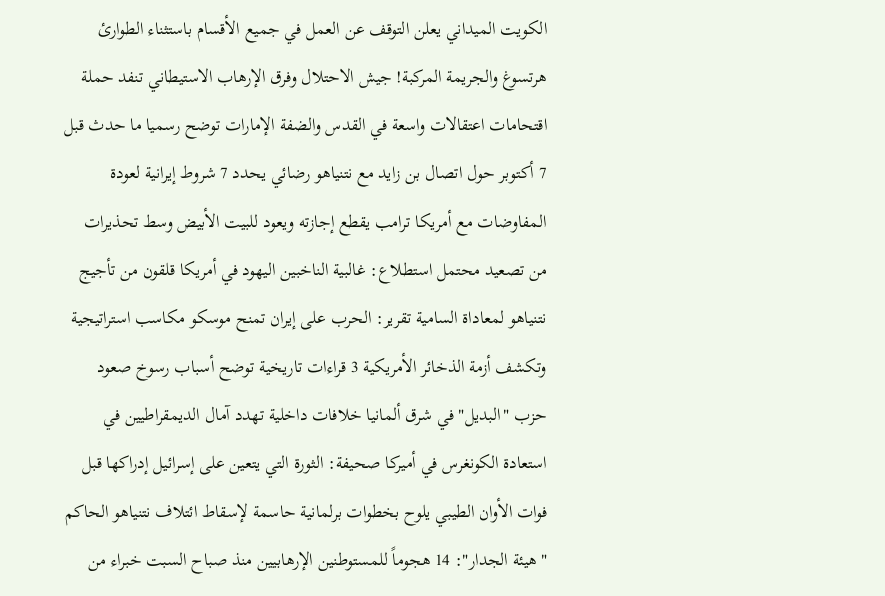الكويت الميداني يعلن التوقف عن العمل في جميع الأقسام باستثناء الطوارئ هرتسوغ والجريمة المركبة! جيش الاحتلال وفرق الإرهاب الاستيطاني تنفد حملة اقتحامات اعتقالات واسعة في القدس والضفة الإمارات توضح رسميا ما حدث قبل 7 أكتوبر حول اتصال بن زايد مع نتنياهو رضائي يحدد 7 شروط إيرانية لعودة المفاوضات مع أمريكا ترامب يقطع إجازته ويعود للبيت الأبيض وسط تحذيرات من تصعيد محتمل استطلاع: غالبية الناخبين اليهود في أمريكا قلقون من تأجيج نتنياهو لمعاداة السامية تقرير: الحرب على إيران تمنح موسكو مكاسب استراتيجية وتكشف أزمة الذخائر الأمريكية 3 قراءات تاريخية توضح أسباب رسوخ صعود حزب "البديل" في شرق ألمانيا خلافات داخلية تهدد آمال الديمقراطيين في استعادة الكونغرس في أميركا صحيفة: الثورة التي يتعين على إسرائيل إدراكها قبل فوات الأوان الطيبي يلوح بخطوات برلمانية حاسمة لإسقاط ائتلاف نتنياهو الحاكم "هيئة الجدار": 14 هجوماً للمستوطنين الإرهابيين منذ صباح السبت خبراء من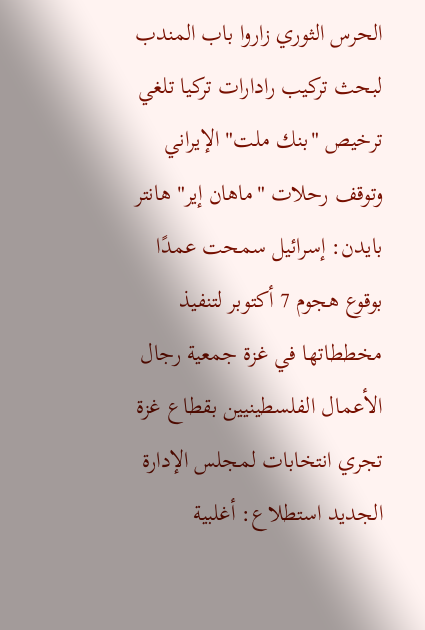الحرس الثوري زاروا باب المندب لبحث تركيب رادارات تركيا تلغي ترخيص "بنك ملت" الإيراني وتوقف رحلات "ماهان إير" هانتر بايدن: إسرائيل سمحت عمدًا بوقوع هجوم 7 أكتوبر لتنفيذ مخططاتها في غزة جمعية رجال الأعمال الفلسطينيين بقطاع غزة تجري انتخابات لمجلس الإدارة الجديد استطلاع: أغلبية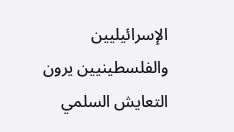الإسرائيليين والفلسطينيين يرون التعايش السلمي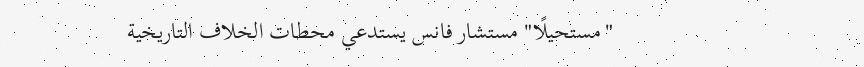"مستحيلًا" مستشار فانس يستدعي محطات الخلاف التاريخية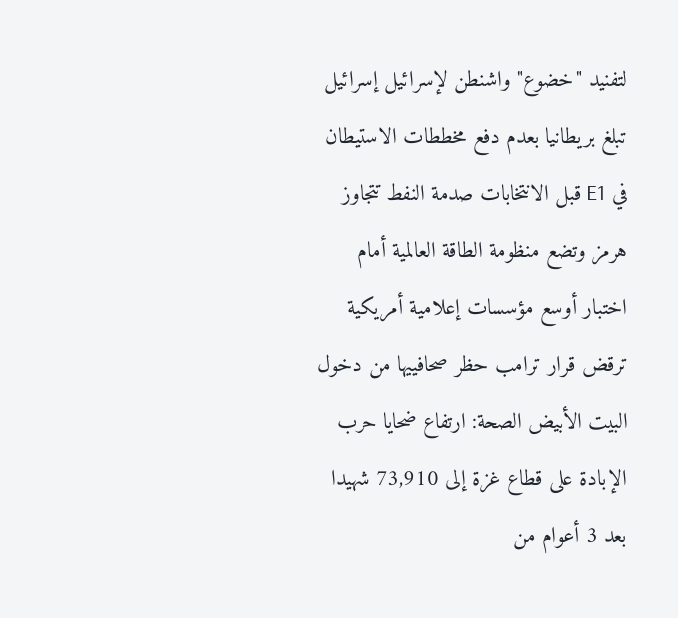لتفنيد "خضوع" واشنطن لإسرائيل إسرائيل تبلغ بريطانيا بعدم دفع مخططات الاستيطان في E1 قبل الانتخابات صدمة النفط تتجاوز هرمز وتضع منظومة الطاقة العالمية أمام اختبار أوسع مؤسسات إعلامية أمريكية ترقض قرار ترامب حظر صحافييها من دخول البيت الأبيض الصحة: ارتفاع ضحايا حرب الإبادة على قطاع غزة إلى 73,910 شهيدا بعد 3 أعوام من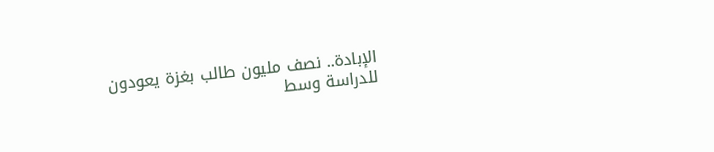الإبادة.. نصف مليون طالب بغزة يعودون للدراسة وسط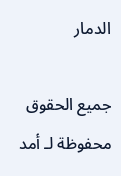الدمار

جميع الحقوق محفوظة لـ أمد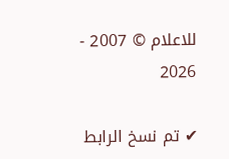للاعلام © 2007 - 2026

✔ تم نسخ الرابط